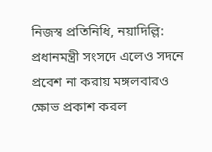নিজস্ব প্রতিনিধি, নয়াদিল্লি: প্রধানমন্ত্রী সংসদে এলেও সদনে প্রবেশ না করায় মঙ্গলবারও ক্ষোভ প্রকাশ করল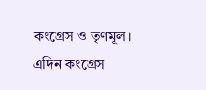কংগ্রেস ও তৃণমূল। এদিন কংগ্রেস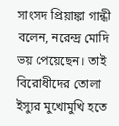সাংসদ প্রিয়াঙ্কা গান্ধী বলেন, নরেন্দ্র মোদি ভয় পেয়েছেন। তাই বিরোধীদের তোলা ইস্যুর মুখোমুখি হতে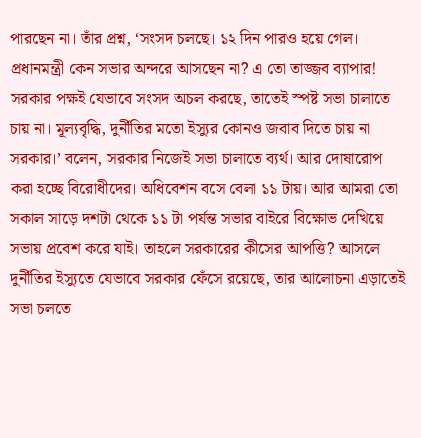পারছেন না। তাঁর প্রশ্ন, ‘সংসদ চলছে। ১২ দিন পারও হয়ে গেল। প্রধানমন্ত্রী কেন সভার অন্দরে আসছেন না? এ তো তাজ্জব ব্যাপার! সরকার পক্ষই যেভাবে সংসদ অচল করছে, তাতেই স্পষ্ট সভা চালাতে চায় না। মূল্যবৃদ্ধি, দুর্নীতির মতো ইস্যুর কোনও জবাব দিতে চায় না সরকার।’ বলেন, সরকার নিজেই সভা চালাতে ব্যর্থ। আর দোষারোপ করা হচ্ছে বিরোধীদের। অধিবেশন বসে বেলা ১১ টায়। আর আমরা তো সকাল সাড়ে দশটা থেকে ১১ টা পর্যন্ত সভার বাইরে বিক্ষোভ দেখিয়ে সভায় প্রবেশ করে যাই। তাহলে সরকারের কীসের আপত্তি? আসলে দুর্নীতির ইস্যুতে যেভাবে সরকার ফেঁসে রয়েছে, তার আলোচনা এড়াতেই সভা চলতে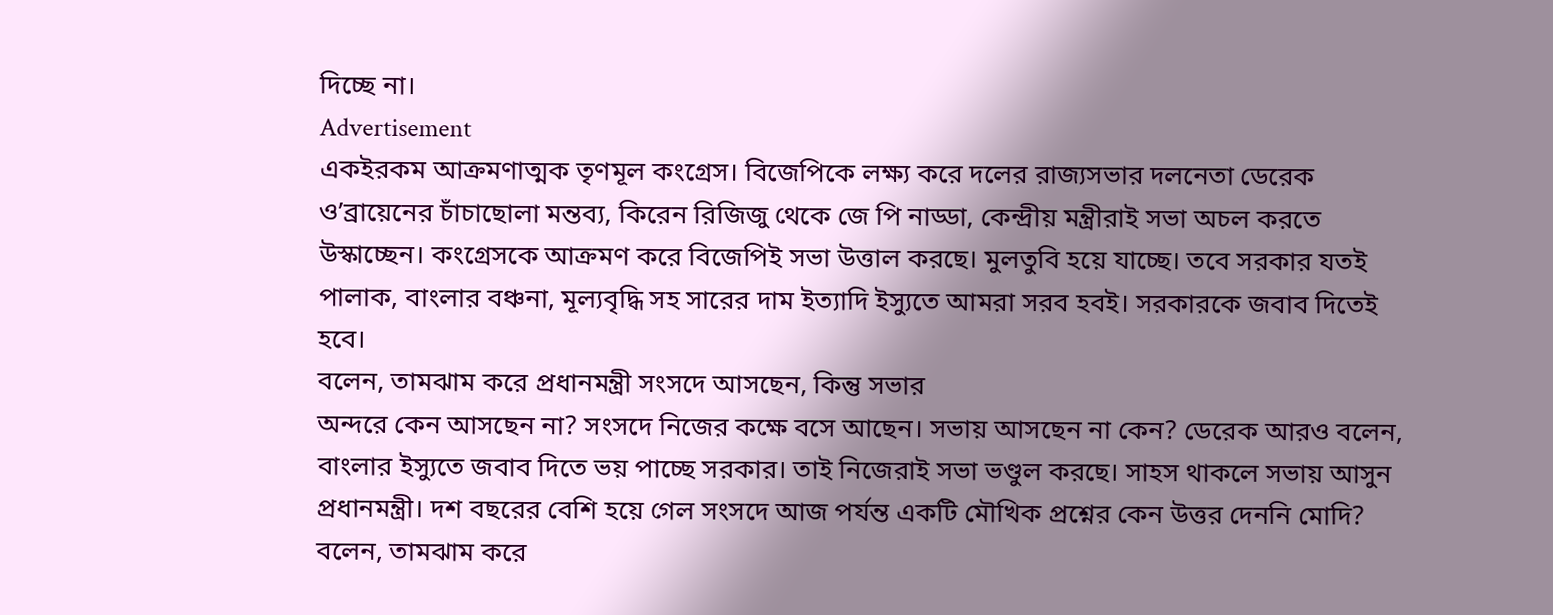দিচ্ছে না।
Advertisement
একইরকম আক্রমণাত্মক তৃণমূল কংগ্রেস। বিজেপিকে লক্ষ্য করে দলের রাজ্যসভার দলনেতা ডেরেক ও’ব্রায়েনের চাঁচাছোলা মন্তব্য, কিরেন রিজিজু থেকে জে পি নাড্ডা, কেন্দ্রীয় মন্ত্রীরাই সভা অচল করতে উস্কাচ্ছেন। কংগ্রেসকে আক্রমণ করে বিজেপিই সভা উত্তাল করছে। মুলতুবি হয়ে যাচ্ছে। তবে সরকার যতই পালাক, বাংলার বঞ্চনা, মূল্যবৃদ্ধি সহ সারের দাম ইত্যাদি ইস্যুতে আমরা সরব হবই। সরকারকে জবাব দিতেই হবে।
বলেন, তামঝাম করে প্রধানমন্ত্রী সংসদে আসছেন, কিন্তু সভার
অন্দরে কেন আসছেন না? সংসদে নিজের কক্ষে বসে আছেন। সভায় আসছেন না কেন? ডেরেক আরও বলেন, বাংলার ইস্যুতে জবাব দিতে ভয় পাচ্ছে সরকার। তাই নিজেরাই সভা ভণ্ডুল করছে। সাহস থাকলে সভায় আসুন প্রধানমন্ত্রী। দশ বছরের বেশি হয়ে গেল সংসদে আজ পর্যন্ত একটি মৌখিক প্রশ্নের কেন উত্তর দেননি মোদি?
বলেন, তামঝাম করে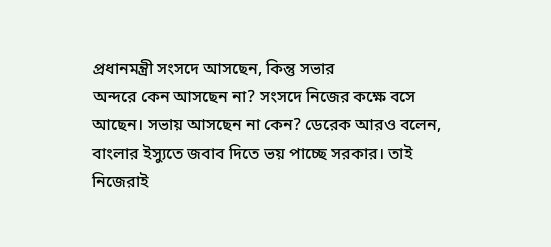প্রধানমন্ত্রী সংসদে আসছেন, কিন্তু সভার
অন্দরে কেন আসছেন না? সংসদে নিজের কক্ষে বসে আছেন। সভায় আসছেন না কেন? ডেরেক আরও বলেন, বাংলার ইস্যুতে জবাব দিতে ভয় পাচ্ছে সরকার। তাই নিজেরাই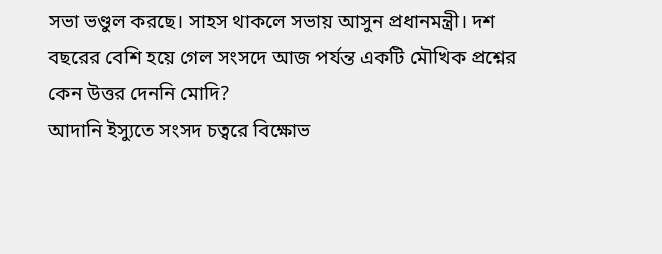সভা ভণ্ডুল করছে। সাহস থাকলে সভায় আসুন প্রধানমন্ত্রী। দশ বছরের বেশি হয়ে গেল সংসদে আজ পর্যন্ত একটি মৌখিক প্রশ্নের কেন উত্তর দেননি মোদি?
আদানি ইস্যুতে সংসদ চত্বরে বিক্ষোভ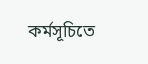কর্মসূচিতে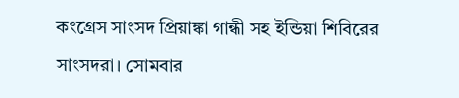কংগ্রেস সাংসদ প্রিয়াঙ্কা গান্ধী সহ ইন্ডিয়া শিবিরের সাংসদরা। সোমবার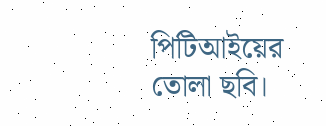পিটিআইয়ের তোলা ছবি।